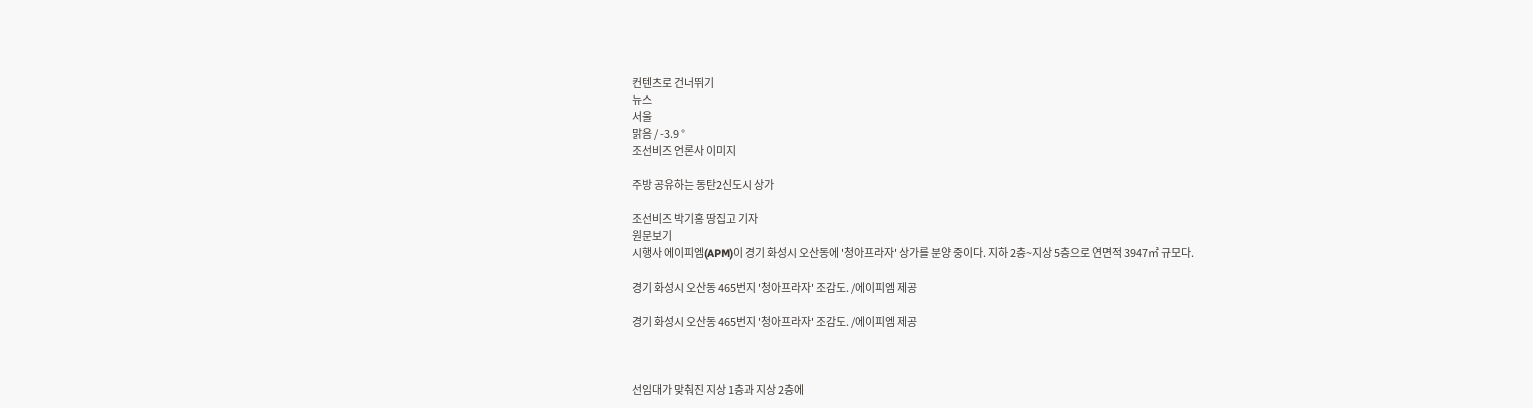컨텐츠로 건너뛰기
뉴스
서울
맑음 / -3.9 °
조선비즈 언론사 이미지

주방 공유하는 동탄2신도시 상가

조선비즈 박기홍 땅집고 기자
원문보기
시행사 에이피엠(APM)이 경기 화성시 오산동에 '청아프라자' 상가를 분양 중이다. 지하 2층~지상 5층으로 연면적 3947㎡ 규모다.

경기 화성시 오산동 465번지 '청아프라자' 조감도. /에이피엠 제공

경기 화성시 오산동 465번지 '청아프라자' 조감도. /에이피엠 제공



선임대가 맞춰진 지상 1층과 지상 2층에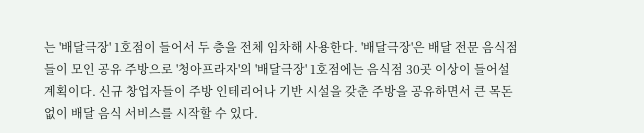는 '배달극장' 1호점이 들어서 두 층을 전체 임차해 사용한다. '배달극장'은 배달 전문 음식점들이 모인 공유 주방으로 '청아프라자'의 '배달극장' 1호점에는 음식점 30곳 이상이 들어설 계획이다. 신규 창업자들이 주방 인테리어나 기반 시설을 갖춘 주방을 공유하면서 큰 목돈 없이 배달 음식 서비스를 시작할 수 있다.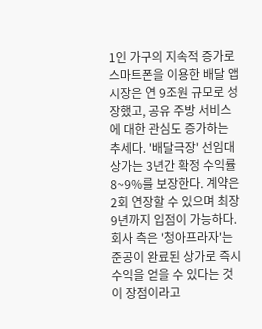1인 가구의 지속적 증가로 스마트폰을 이용한 배달 앱 시장은 연 9조원 규모로 성장했고, 공유 주방 서비스에 대한 관심도 증가하는 추세다. '배달극장' 선임대 상가는 3년간 확정 수익률 8~9%를 보장한다. 계약은 2회 연장할 수 있으며 최장 9년까지 입점이 가능하다. 회사 측은 '청아프라자'는 준공이 완료된 상가로 즉시 수익을 얻을 수 있다는 것이 장점이라고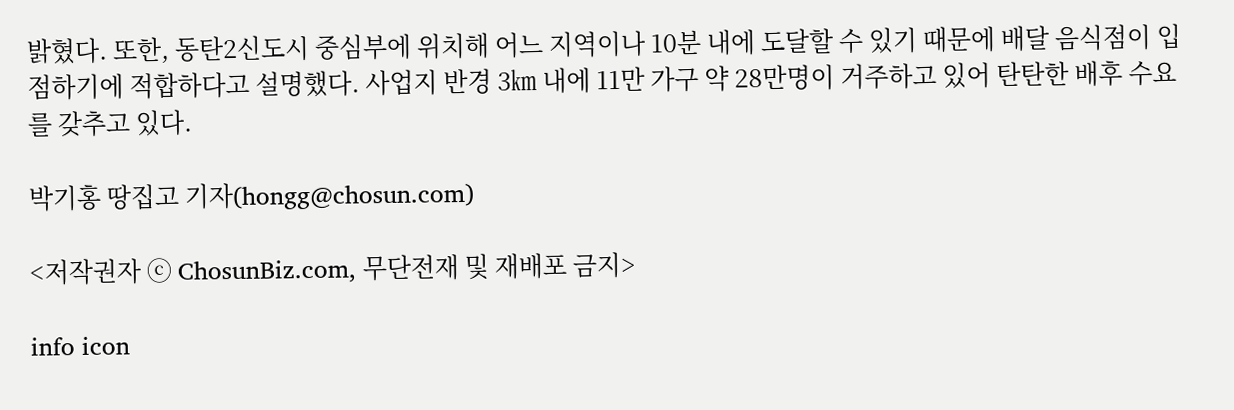밝혔다. 또한, 동탄2신도시 중심부에 위치해 어느 지역이나 10분 내에 도달할 수 있기 때문에 배달 음식점이 입점하기에 적합하다고 설명했다. 사업지 반경 3㎞ 내에 11만 가구 약 28만명이 거주하고 있어 탄탄한 배후 수요를 갖추고 있다.

박기홍 땅집고 기자(hongg@chosun.com)

<저작권자 ⓒ ChosunBiz.com, 무단전재 및 재배포 금지>

info icon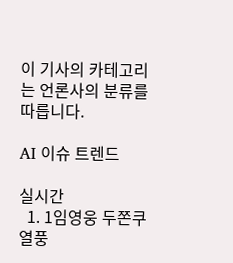이 기사의 카테고리는 언론사의 분류를 따릅니다.

AI 이슈 트렌드

실시간
  1. 1임영웅 두쫀쿠 열풍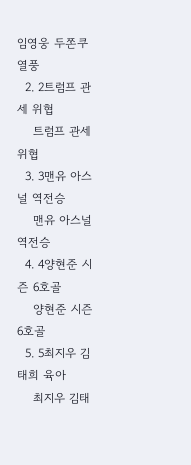임영웅 두쫀쿠 열풍
  2. 2트럼프 관세 위협
    트럼프 관세 위협
  3. 3맨유 아스널 역전승
    맨유 아스널 역전승
  4. 4양현준 시즌 6호골
    양현준 시즌 6호골
  5. 5최지우 김태희 육아
    최지우 김태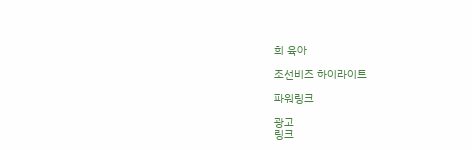희 육아

조선비즈 하이라이트

파워링크

광고
링크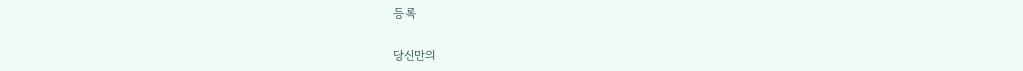등록

당신만의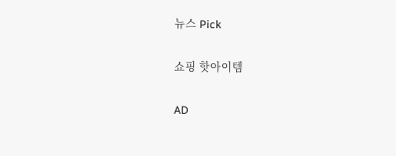뉴스 Pick

쇼핑 핫아이템

AD